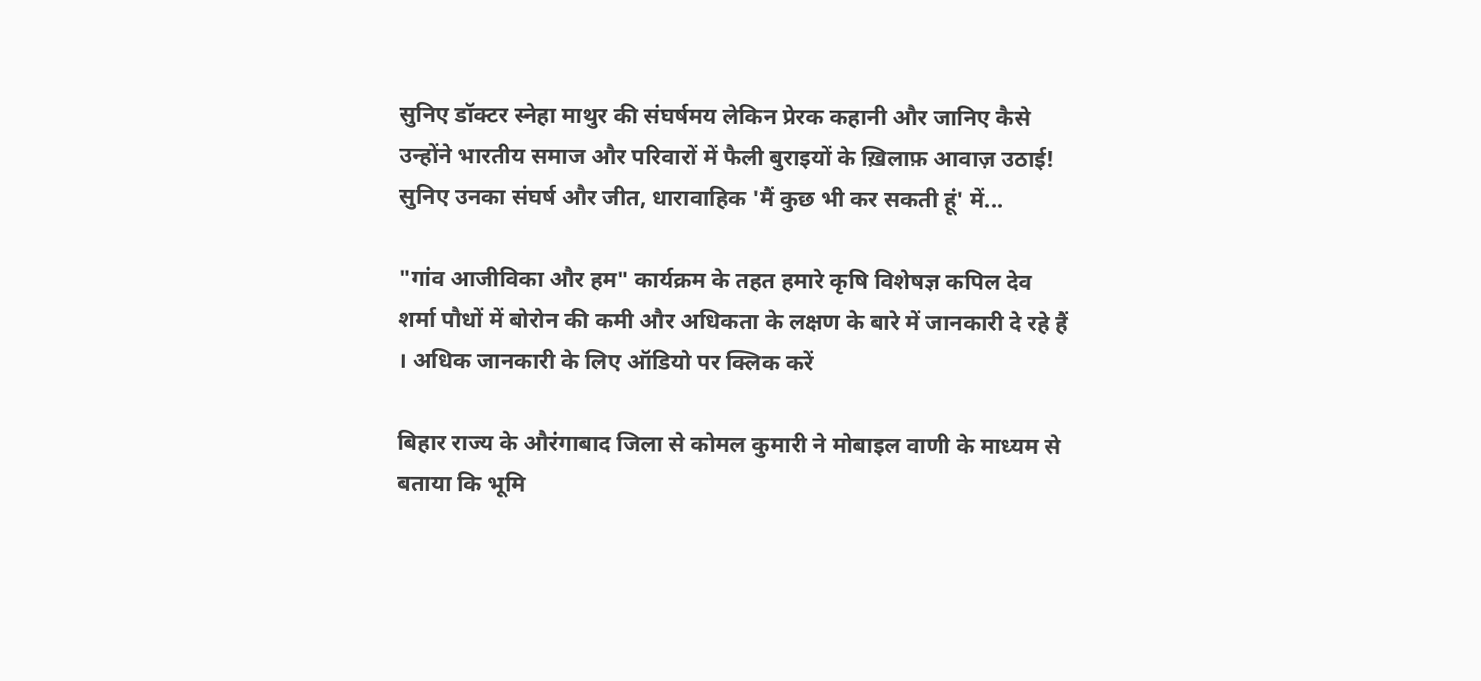सुनिए डॉक्टर स्नेहा माथुर की संघर्षमय लेकिन प्रेरक कहानी और जानिए कैसे उन्होंने भारतीय समाज और परिवारों में फैली बुराइयों के ख़िलाफ़ आवाज़ उठाई! सुनिए उनका संघर्ष और जीत, धारावाहिक 'मैं कुछ भी कर सकती हूं' में...

"गांव आजीविका और हम" कार्यक्रम के तहत हमारे कृषि विशेषज्ञ कपिल देव शर्मा पौधों में बोरोन की कमी और अधिकता के लक्षण के बारे में जानकारी दे रहे हैं । अधिक जानकारी के लिए ऑडियो पर क्लिक करें

बिहार राज्य के औरंगाबाद जिला से कोमल कुमारी ने मोबाइल वाणी के माध्यम से बताया कि भूमि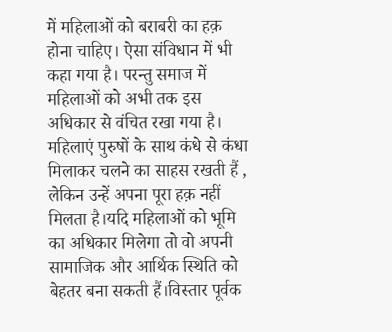में महिलाओं को बराबरी का हक़ होना चाहिए। ऐसा संविधान में भी कहा गया है। परन्तु समाज में महिलाओं को अभी तक इस अधिकार से वंचित रखा गया है। महिलाएं पुरुषों के साथ कंधे से कंधा मिलाकर चलने का साहस रखती हैं , लेकिन उन्हें अपना पूरा हक़ नहीं मिलता है।यदि महिलाओं को भूमि का अधिकार मिलेगा तो वो अपनी सामाजिक और आर्थिक स्थिति को बेहतर बना सकती हैं।विस्तार पूर्वक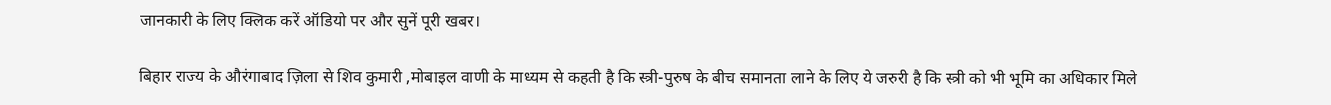जानकारी के लिए क्लिक करें ऑडियो पर और सुनें पूरी खबर।

बिहार राज्य के औरंगाबाद ज़िला से शिव कुमारी ,मोबाइल वाणी के माध्यम से कहती है कि स्त्री-पुरुष के बीच समानता लाने के लिए ये जरुरी है कि स्त्री को भी भूमि का अधिकार मिले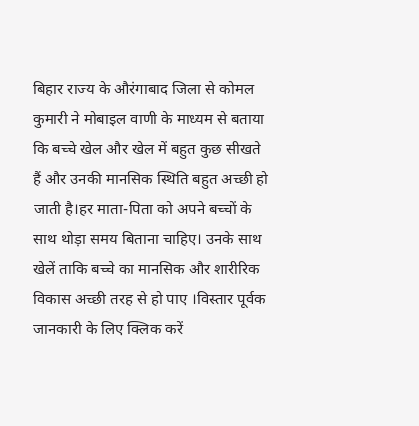बिहार राज्य के औरंगाबाद जिला से कोमल कुमारी ने मोबाइल वाणी के माध्यम से बताया कि बच्चे खेल और खेल में बहुत कुछ सीखते हैं और उनकी मानसिक स्थिति बहुत अच्छी हो जाती है।हर माता-पिता को अपने बच्चों के साथ थोड़ा समय बिताना चाहिए। उनके साथ खेलें ताकि बच्चे का मानसिक और शारीरिक विकास अच्छी तरह से हो पाए ।विस्तार पूर्वक जानकारी के लिए क्लिक करें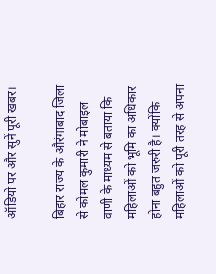ऑडियो पर और सुनें पूरी खबर।

बिहार राज्य के औरंगाबाद जिला से कोमल कुमारी ने मोबाइल वाणी के माध्यम से बताया कि महिलाओं को भूमि का अधिकार होना बहुत जरुरी है। क्योंकि महिलाओं को पूरी तरह से अपना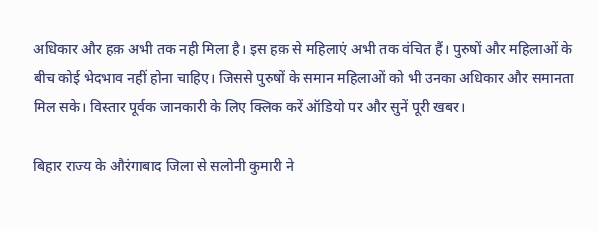अधिकार और हक़ अभी तक नही मिला है। इस हक़ से महिलाएं अभी तक वंचित हैं। पुरुषों और महिलाओं के बीच कोई भेदभाव नहीं होना चाहिए। जिससे पुरुषों के समान महिलाओं को भी उनका अधिकार और समानता मिल सके। विस्तार पूर्वक जानकारी के लिए क्लिक करें ऑडियो पर और सुनें पूरी खबर।

बिहार राज्य के औरंगाबाद जिला से सलोनी कुमारी ने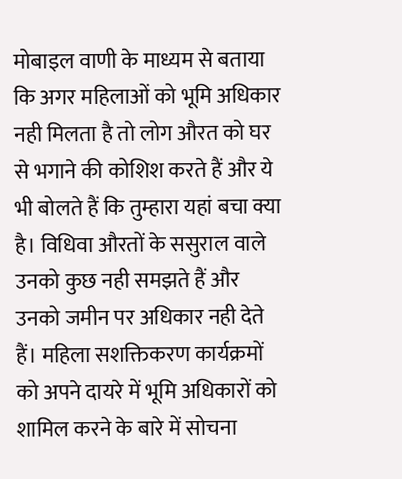मोबाइल वाणी के माध्यम से बताया कि अगर महिलाओं को भूमि अधिकार नही मिलता है तो लोग औरत को घर से भगाने की कोशिश करते हैं और ये भी बोलते हैं कि तुम्हारा यहां बचा क्या है। विधिवा औरतों के ससुराल वाले उनको कुछ नही समझते हैं और उनको जमीन पर अधिकार नही देते हैं। महिला सशक्तिकरण कार्यक्रमों को अपने दायरे में भूमि अधिकारों को शामिल करने के बारे में सोचना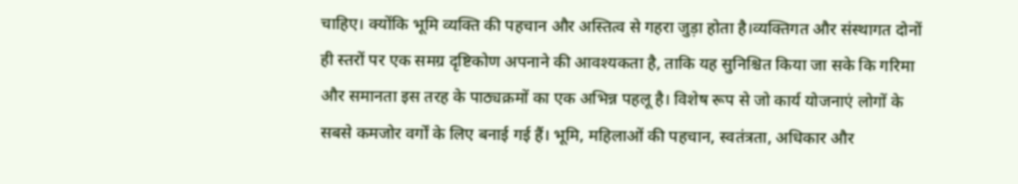चाहिए। क्योंकि भूमि व्यक्ति की पहचान और अस्तित्व से गहरा जुड़ा होता है।व्यक्तिगत और संस्थागत दोनों ही स्तरों पर एक समग्र दृष्टिकोण अपनाने की आवश्यकता है, ताकि यह सुनिश्चित किया जा सके कि गरिमा और समानता इस तरह के पाठ्यक्रमों का एक अभिन्न पहलू है। विशेष रूप से जो कार्य योजनाएं लोगों के सबसे कमजोर वर्गों के लिए बनाई गई हैं। भूमि, महिलाओं की पहचान, स्वतंत्रता, अधिकार और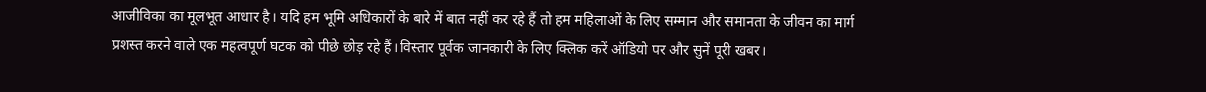आजीविका का मूलभूत आधार है। यदि हम भूमि अधिकारों के बारे में बात नहीं कर रहे हैं तो हम महिलाओं के लिए सम्मान और समानता के जीवन का मार्ग प्रशस्त करने वाले एक महत्वपूर्ण घटक को पीछे छोड़ रहे हैं।विस्तार पूर्वक जानकारी के लिए क्लिक करें ऑडियो पर और सुनें पूरी खबर।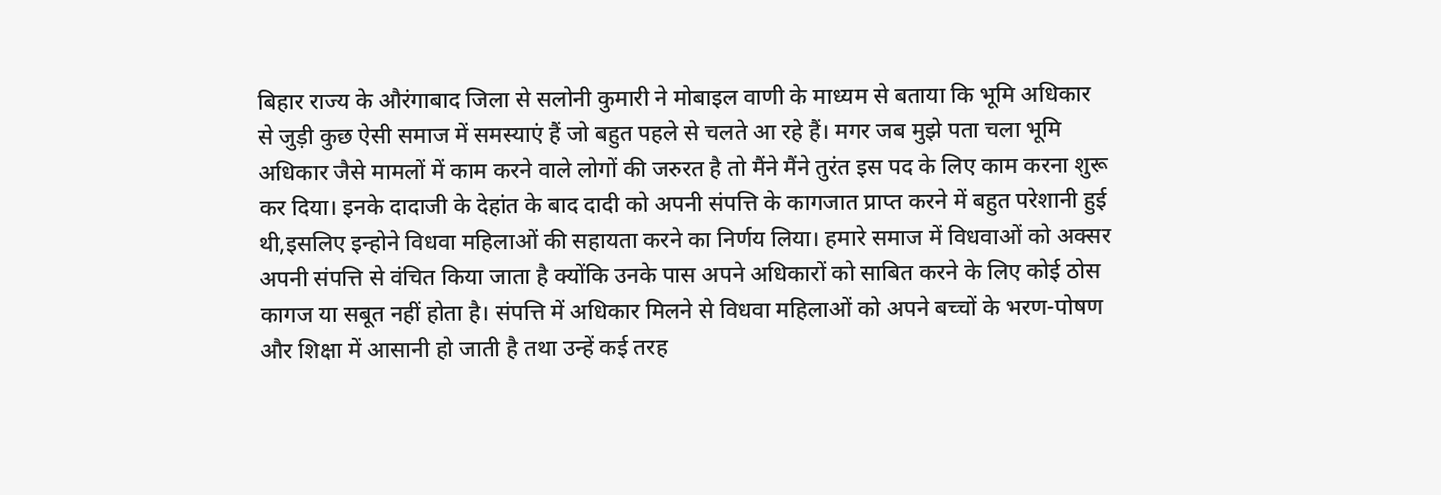बिहार राज्य के औरंगाबाद जिला से सलोनी कुमारी ने मोबाइल वाणी के माध्यम से बताया कि भूमि अधिकार से जुड़ी कुछ ऐसी समाज में समस्याएं हैं जो बहुत पहले से चलते आ रहे हैं। मगर जब मुझे पता चला भूमि अधिकार जैसे मामलों में काम करने वाले लोगों की जरुरत है तो मैंने मैंने तुरंत इस पद के लिए काम करना शुरू कर दिया। इनके दादाजी के देहांत के बाद दादी को अपनी संपत्ति के कागजात प्राप्त करने में बहुत परेशानी हुई थी,इसलिए इन्होने विधवा महिलाओं की सहायता करने का निर्णय लिया। हमारे समाज में विधवाओं को अक्सर अपनी संपत्ति से वंचित किया जाता है क्योंकि उनके पास अपने अधिकारों को साबित करने के लिए कोई ठोस कागज या सबूत नहीं होता है। संपत्ति में अधिकार मिलने से विधवा महिलाओं को अपने बच्चों के भरण-पोषण और शिक्षा में आसानी हो जाती है तथा उन्हें कई तरह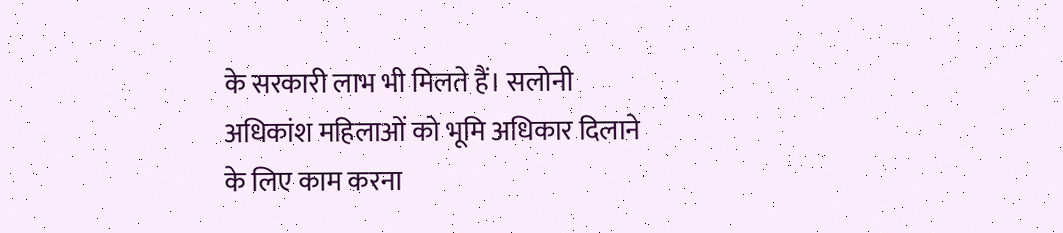के सरकारी लाभ भी मिलते हैं। सलोनी अधिकांश महिलाओं को भूमि अधिकार दिलाने के लिए काम करना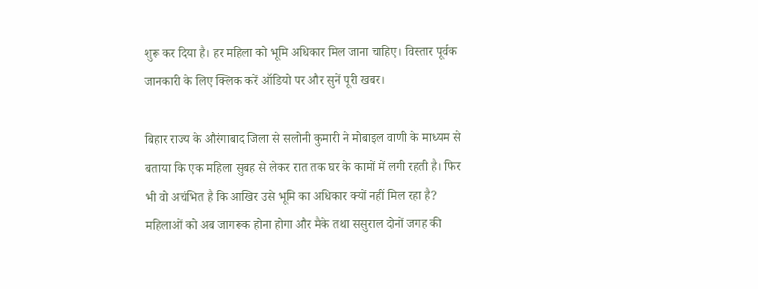शुरू कर दिया है। हर महिला को भूमि अधिकार मिल जाना चाहिए। विस्तार पूर्वक जानकारी के लिए क्लिक करें ऑडियो पर और सुनें पूरी खबर।

बिहार राज्य के औरंगाबाद जिला से सलोनी कुमारी ने मोबाइल वाणी के माध्यम से बताया कि एक महिला सुबह से लेकर रात तक घर के कामों में लगी रहती है। फिर भी वो अचंभित है कि आखिर उसे भूमि का अधिकार क्यों नहीं मिल रहा है? महिलाओं को अब जागरूक होना होगा और मैके तथा ससुराल दोनों जगह की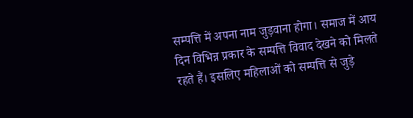सम्पत्ति में अपना नाम जुड़वाना होगा। समाज में आय दिन विभिन्न प्रकार के सम्पत्ति विवाद देखने को मिलते रहते हैं। इसलिए महिलाओं को सम्पत्ति से जुड़े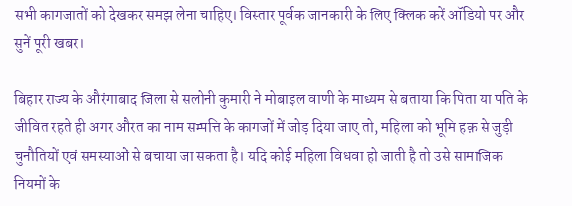सभी कागजातों को देखकर समझ लेना चाहिए। विस्तार पूर्वक जानकारी के लिए क्लिक करें ऑडियो पर और सुनें पूरी खबर।

बिहार राज्य के औरंगाबाद जिला से सलोनी कुमारी ने मोबाइल वाणी के माध्यम से बताया कि पिता या पति के जीवित रहते ही अगर औरत का नाम सम्पत्ति के कागजों में जोड़ दिया जाए तो, महिला को भूमि हक़ से जुड़ी चुनौतियों एवं समस्याओं से बचाया जा सकता है। यदि कोई महिला विधवा हो जाती है तो उसे सामाजिक नियमों के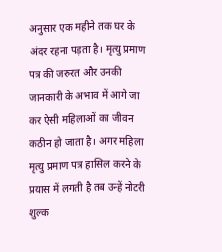अनुसार एक महीने तक घर के अंदर रहना पड़ता है। मृत्यु प्रमाण पत्र की जरुरत और उनकी जानकारी के अभाव में आगे जा कर ऐसी महिलाओं का जीवन कठीन हो जाता है। अगर महिला मृत्यु प्रमाण पत्र हासिल करने के प्रयास में लगती है तब उन्हें नोटरी शुल्क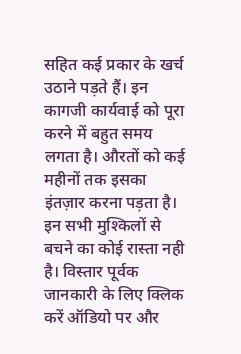सहित कई प्रकार के खर्च उठाने पड़ते हैं। इन कागजी कार्यवाई को पूरा करने में बहुत समय लगता है। औरतों को कई महीनों तक इसका इंतज़ार करना पड़ता है। इन सभी मुश्किलों से बचने का कोई रास्ता नही है। विस्तार पूर्वक जानकारी के लिए क्लिक करें ऑडियो पर और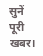सुनें पूरी खबर।